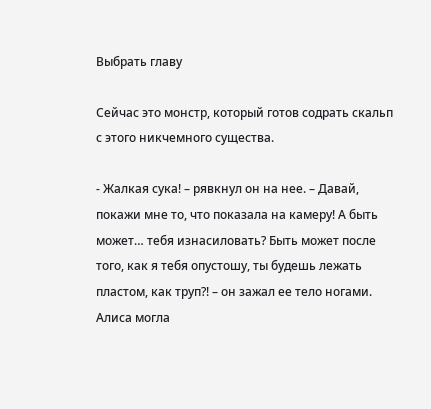Выбрать главу

Сейчас это монстр, который готов содрать скальп с этого никчемного существа.

- Жалкая сука! – рявкнул он на нее. – Давай, покажи мне то, что показала на камеру! А быть может… тебя изнасиловать? Быть может после того, как я тебя опустошу, ты будешь лежать пластом, как труп?! – он зажал ее тело ногами. Алиса могла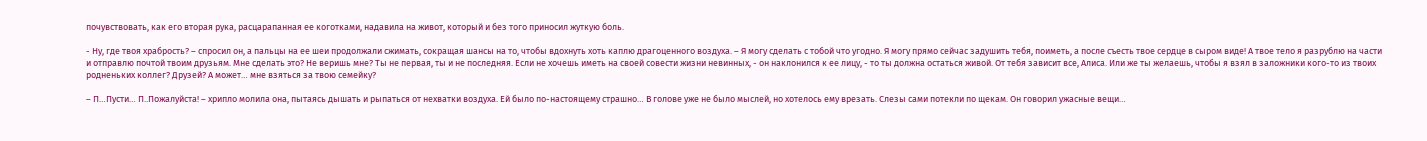почувствовать, как его вторая рука, расцарапанная ее коготками, надавила на живот, который и без того приносил жуткую боль.

- Ну, где твоя храбрость? – спросил он, а пальцы на ее шеи продолжали сжимать, сокращая шансы на то, чтобы вдохнуть хоть каплю драгоценного воздуха. – Я могу сделать с тобой что угодно. Я могу прямо сейчас задушить тебя, поиметь, а после съесть твое сердце в сыром виде! А твое тело я разрублю на части и отправлю почтой твоим друзьям. Мне сделать это? Не веришь мне? Ты не первая, ты и не последняя. Если не хочешь иметь на своей совести жизни невинных, - он наклонился к ее лицу, - то ты должна остаться живой. От тебя зависит все, Алиса. Или же ты желаешь, чтобы я взял в заложники кого-то из твоих родненьких коллег? Друзей? А может… мне взяться за твою семейку?

– П…Пусти… П..Пожалуйста! – хрипло молила она, пытаясь дышать и рыпаться от нехватки воздуха. Ей было по-настоящему страшно… В голове уже не было мыслей, но хотелось ему врезать. Слезы сами потекли по щекам. Он говорил ужасные вещи…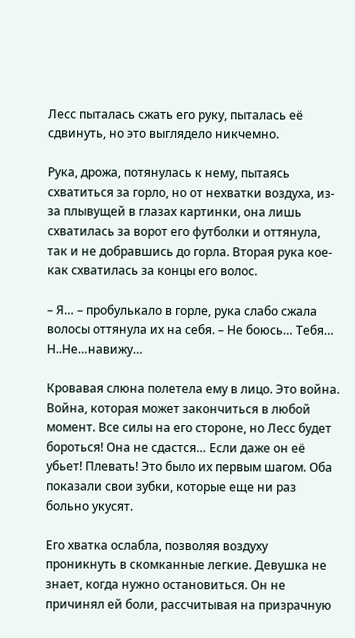Лесс пыталась сжать его руку, пыталась её сдвинуть, но это выглядело никчемно.

Рука, дрожа, потянулась к нему, пытаясь схватиться за горло, но от нехватки воздуха, из-за плывущей в глазах картинки, она лишь схватилась за ворот его футболки и оттянула, так и не добравшись до горла. Вторая рука кое-как схватилась за концы его волос.

– Я… – пробулькало в горле, рука слабо сжала волосы оттянула их на себя. – Не боюсь… Тебя… Н..Не…навижу…

Кровавая слюна полетела ему в лицо. Это война. Война, которая может закончиться в любой момент. Все силы на его стороне, но Лесс будет бороться! Она не сдастся… Если даже он её убьет! Плевать! Это было их первым шагом. Оба показали свои зубки, которые еще ни раз больно укусят.

Его хватка ослабла, позволяя воздуху проникнуть в скомканные легкие. Девушка не знает, когда нужно остановиться. Он не причинял ей боли, рассчитывая на призрачную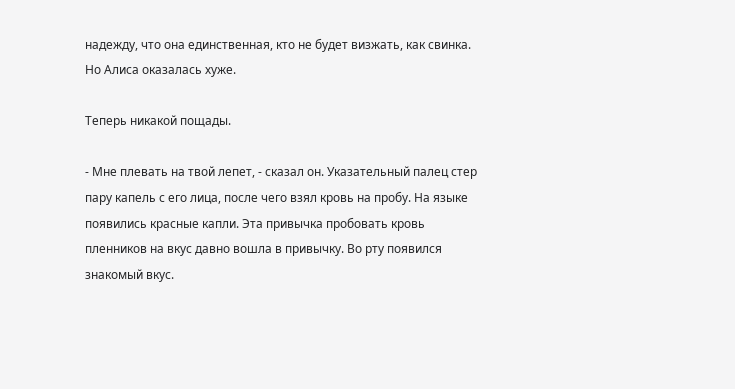надежду, что она единственная, кто не будет визжать, как свинка. Но Алиса оказалась хуже.

Теперь никакой пощады.

- Мне плевать на твой лепет, - сказал он. Указательный палец стер пару капель с его лица, после чего взял кровь на пробу. На языке появились красные капли. Эта привычка пробовать кровь пленников на вкус давно вошла в привычку. Во рту появился знакомый вкус.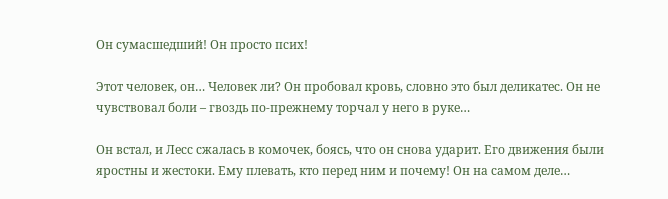Он сумасшедший! Он просто псих!

Этот человек, он… Человек ли? Он пробовал кровь, словно это был деликатес. Он не чувствовал боли – гвоздь по-прежнему торчал у него в руке…

Он встал, и Лесс сжалась в комочек, боясь, что он снова ударит. Его движения были яростны и жестоки. Ему плевать, кто перед ним и почему! Он на самом деле…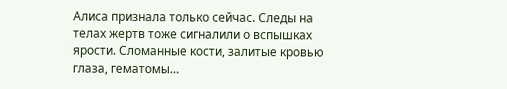Алиса признала только сейчас. Следы на телах жертв тоже сигналили о вспышках ярости. Сломанные кости, залитые кровью глаза, гематомы…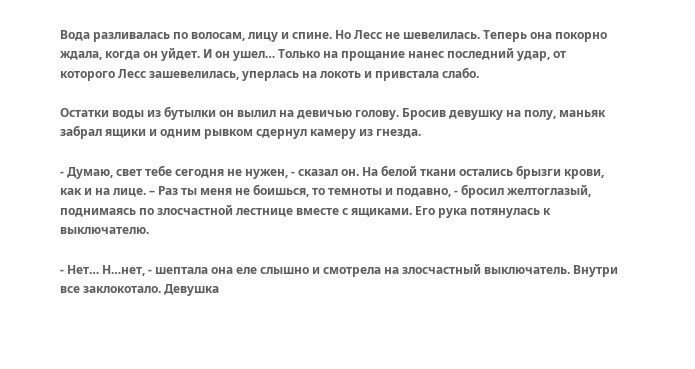Вода разливалась по волосам, лицу и спине. Но Лесс не шевелилась. Теперь она покорно ждала, когда он уйдет. И он ушел… Только на прощание нанес последний удар, от которого Лесс зашевелилась, уперлась на локоть и привстала слабо.

Остатки воды из бутылки он вылил на девичью голову. Бросив девушку на полу, маньяк забрал ящики и одним рывком сдернул камеру из гнезда.

- Думаю, свет тебе сегодня не нужен, - сказал он. На белой ткани остались брызги крови, как и на лице. – Раз ты меня не боишься, то темноты и подавно, - бросил желтоглазый, поднимаясь по злосчастной лестнице вместе с ящиками. Его рука потянулась к выключателю.

- Нет… Н…нет, - шептала она еле слышно и смотрела на злосчастный выключатель. Внутри все заклокотало. Девушка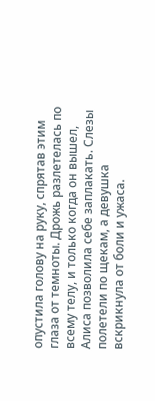опустила голову на руку, спрятав этим глаза от темноты. Дрожь разлетелась по всему телу, и только когда он вышел, Алиса позволила себе заплакать. Слезы полетели по щекам, а девушка вскрикнула от боли и ужаса.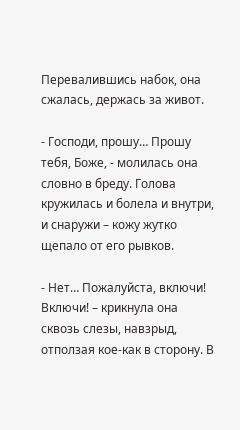Перевалившись набок, она сжалась, держась за живот.

- Господи, прошу… Прошу тебя, Боже, - молилась она словно в бреду. Голова кружилась и болела и внутри, и снаружи – кожу жутко щепало от его рывков.

- Нет… Пожалуйста, включи! Включи! – крикнула она сквозь слезы, навзрыд, отползая кое-как в сторону. В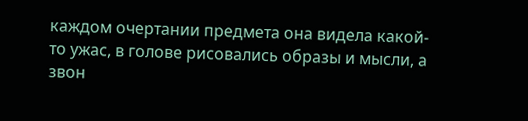каждом очертании предмета она видела какой-то ужас, в голове рисовались образы и мысли, а звон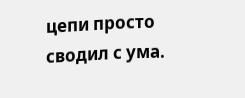цепи просто сводил с ума.